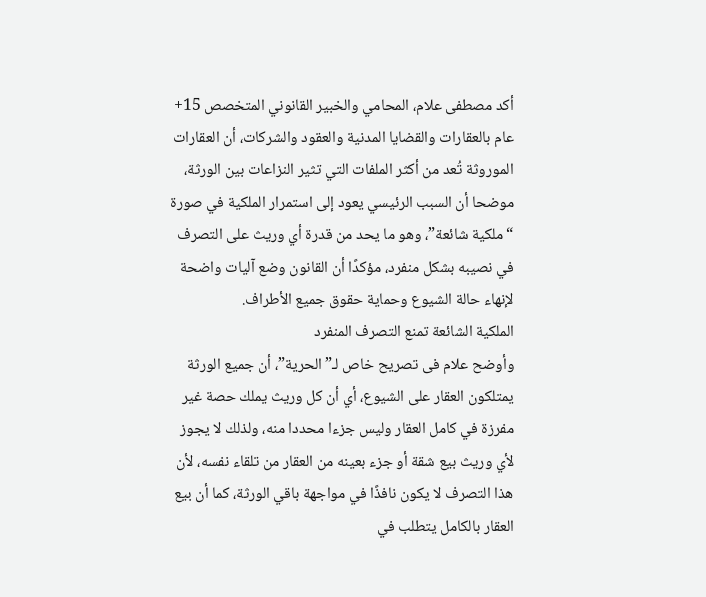أكد مصطفى علام، المحامي والخبير القانوني المتخصص 15+ عام بالعقارات والقضايا المدنية والعقود والشركات، أن العقارات الموروثة تُعد من أكثر الملفات التي تثير النزاعات بين الورثة، موضحا أن السبب الرئيسي يعود إلى استمرار الملكية في صورة “ملكية شائعة”، وهو ما يحد من قدرة أي وريث على التصرف في نصيبه بشكل منفرد، مؤكدًا أن القانون وضع آليات واضحة لإنهاء حالة الشيوع وحماية حقوق جميع الأطراف.
الملكية الشائعة تمنع التصرف المنفرد
وأوضح علام فى تصريح خاص لـ”الحرية”، أن جميع الورثة يمتلكون العقار على الشيوع، أي أن كل وريث يملك حصة غير مفرزة في كامل العقار وليس جزءا محددا منه، ولذلك لا يجوز لأي وريث بيع شقة أو جزء بعينه من العقار من تلقاء نفسه، لأن هذا التصرف لا يكون نافذًا في مواجهة باقي الورثة، كما أن بيع العقار بالكامل يتطلب في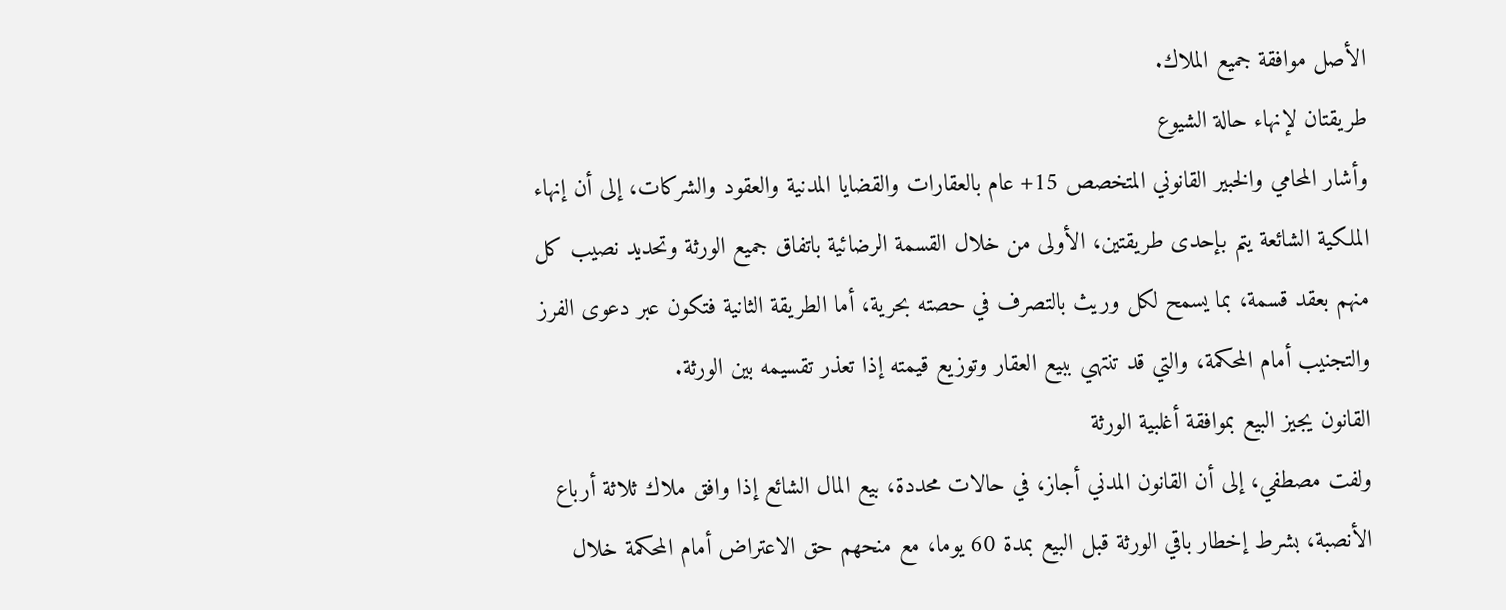الأصل موافقة جميع الملاك.
طريقتان لإنهاء حالة الشيوع
وأشار المحامي والخبير القانوني المتخصص 15+ عام بالعقارات والقضايا المدنية والعقود والشركات، إلى أن إنهاء الملكية الشائعة يتم بإحدى طريقتين، الأولى من خلال القسمة الرضائية باتفاق جميع الورثة وتحديد نصيب كل منهم بعقد قسمة، بما يسمح لكل وريث بالتصرف في حصته بحرية، أما الطريقة الثانية فتكون عبر دعوى الفرز والتجنيب أمام المحكمة، والتي قد تنتهي ببيع العقار وتوزيع قيمته إذا تعذر تقسيمه بين الورثة.
القانون يجيز البيع بموافقة أغلبية الورثة
ولفت مصطفي، إلى أن القانون المدني أجاز، في حالات محددة، بيع المال الشائع إذا وافق ملاك ثلاثة أرباع الأنصبة، بشرط إخطار باقي الورثة قبل البيع بمدة 60 يوما، مع منحهم حق الاعتراض أمام المحكمة خلال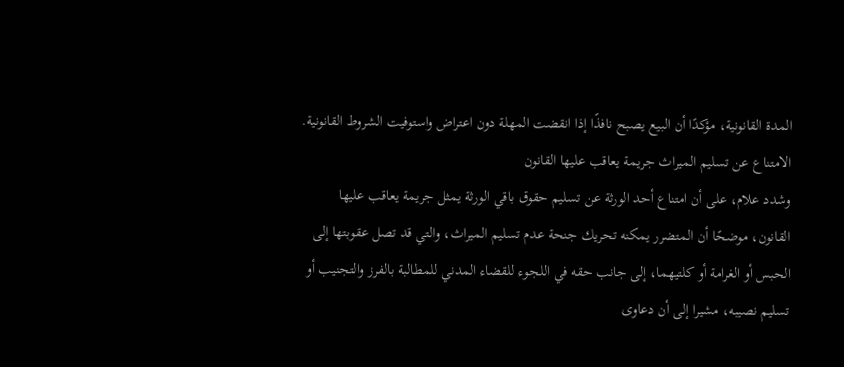المدة القانونية، مؤكدًا أن البيع يصبح نافذًا إذا انقضت المهلة دون اعتراض واستوفيت الشروط القانونية.
الامتناع عن تسليم الميراث جريمة يعاقب عليها القانون
وشدد علام، على أن امتناع أحد الورثة عن تسليم حقوق باقي الورثة يمثل جريمة يعاقب عليها القانون، موضحًا أن المتضرر يمكنه تحريك جنحة عدم تسليم الميراث، والتي قد تصل عقوبتها إلى الحبس أو الغرامة أو كلتيهما، إلى جانب حقه في اللجوء للقضاء المدني للمطالبة بالفرز والتجنيب أو تسليم نصيبه، مشيرا إلى أن دعاوى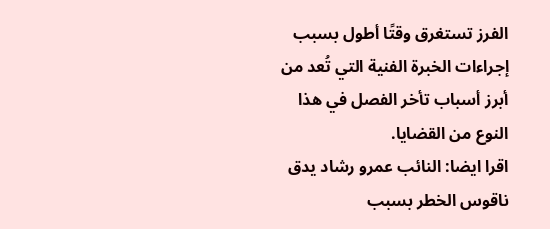الفرز تستغرق وقتًا أطول بسبب إجراءات الخبرة الفنية التي تُعد من أبرز أسباب تأخر الفصل في هذا النوع من القضايا.
اقرا ايضا: النائب عمرو رشاد يدق ناقوس الخطر بسبب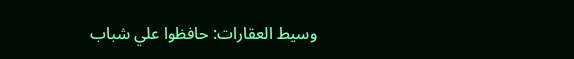وسيط العقارات: حافظوا علي شباب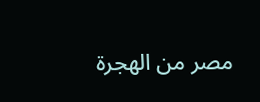مصر من الهجرة